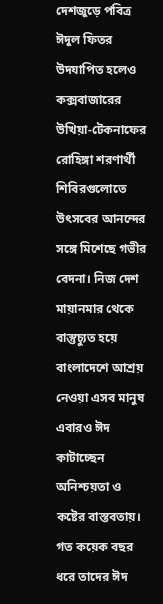দেশজুড়ে পবিত্র ঈদুল ফিতর উদযাপিত হলেও কক্সবাজারের উখিয়া-টেকনাফের রোহিঙ্গা শরণার্থী শিবিরগুলোতে উৎসবের আনন্দের সঙ্গে মিশেছে গভীর বেদনা। নিজ দেশ মায়ানমার থেকে বাস্তুচ্যুত হয়ে বাংলাদেশে আশ্রয় নেওয়া এসব মানুষ এবারও ঈদ কাটাচ্ছেন অনিশ্চয়তা ও কষ্টের বাস্তবতায়। গত কয়েক বছর ধরে তাদের ঈদ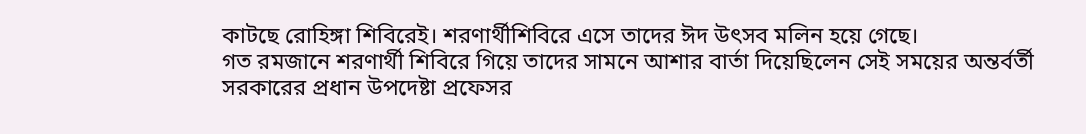কাটছে রোহিঙ্গা শিবিরেই। শরণার্থীশিবিরে এসে তাদের ঈদ উৎসব মলিন হয়ে গেছে।
গত রমজানে শরণার্থী শিবিরে গিয়ে তাদের সামনে আশার বার্তা দিয়েছিলেন সেই সময়ের অন্তর্বর্তী সরকারের প্রধান উপদেষ্টা প্রফেসর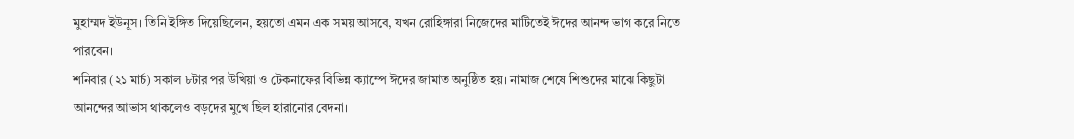মুহাম্মদ ইউনূস। তিনি ইঙ্গিত দিয়েছিলেন, হয়তো এমন এক সময় আসবে, যখন রোহিঙ্গারা নিজেদের মাটিতেই ঈদের আনন্দ ভাগ করে নিতে পারবেন।
শনিবার (২১ মার্চ) সকাল ৮টার পর উখিয়া ও টেকনাফের বিভিন্ন ক্যাম্পে ঈদের জামাত অনুষ্ঠিত হয়। নামাজ শেষে শিশুদের মাঝে কিছুটা আনন্দের আভাস থাকলেও বড়দের মুখে ছিল হারানোর বেদনা।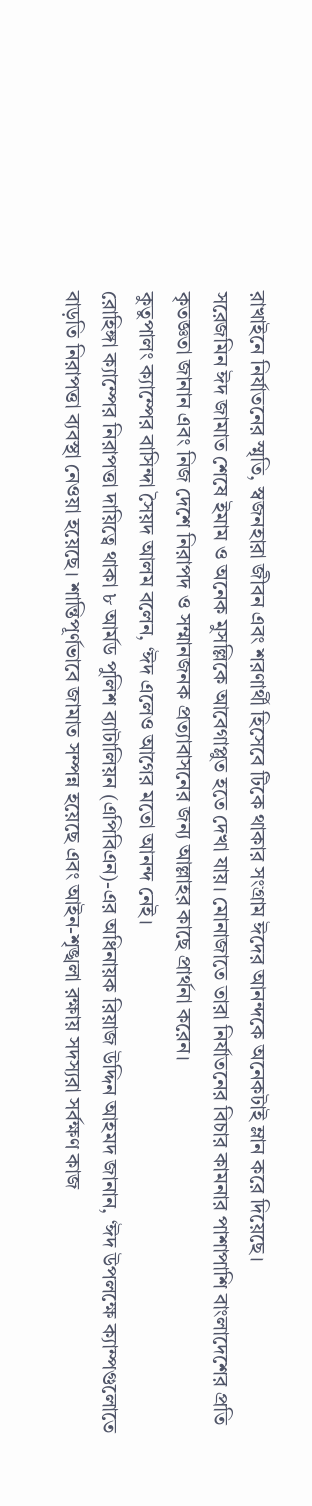রাখাইনে নির্যাতনের স্মৃতি, স্বজনহারা জীবন এবং শরণার্থী হিসেবে টিকে থাকার সংগ্রাম ঈদের আনন্দকে অনেকটাই ম্লান করে দিয়েছে।
সরেজমিন ঈদ জামাত শেষে ইমাম ও অনেক মুসল্লিকে আবেগাপ্লুত হতে দেখা যায়। মোনাজাতে তারা নির্যাতনের বিচার কামনার পাশাপাশি বাংলাদেশের প্রতি কৃতজ্ঞতা জানান এবং নিজ দেশে নিরাপদ ও সম্মানজনক প্রত্যাবাসনের জন্য আল্লাহর কাছে প্রার্থনা করেন।
কুতুপালং ক্যাম্পের বাসিন্দা সৈয়দ আলম বলেন, ‘ঈদ এলেও আগের মতো আনন্দ নেই।
রোহিঙ্গা ক্যাম্পের নিরাপত্তা দায়িত্বে থাকা ৮ আর্মড পুলিশ ব্যাটালিয়ন (এপিবিএন)-এর অধিনায়ক রিয়াজ উদ্দিন আহমদ জানান, ‘ঈদ উপলক্ষে ক্যাম্পগুলোতে বাড়তি নিরাপত্তা ব্যবস্থা নেওয়া হয়েছে। শান্তিপূর্ণভাবে জামাত সম্পন্ন হয়েছে এবং আইন-শৃঙ্খলা রক্ষায় সদস্যরা সর্বক্ষণ কাজ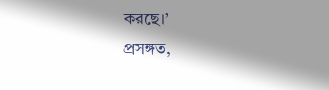করছে।’
প্রসঙ্গত,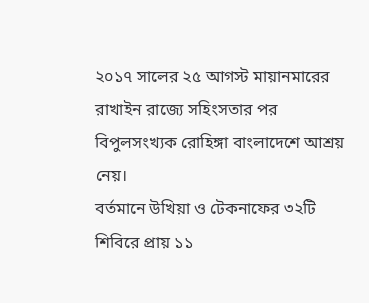২০১৭ সালের ২৫ আগস্ট মায়ানমারের রাখাইন রাজ্যে সহিংসতার পর বিপুলসংখ্যক রোহিঙ্গা বাংলাদেশে আশ্রয় নেয়।
বর্তমানে উখিয়া ও টেকনাফের ৩২টি শিবিরে প্রায় ১১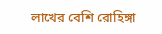লাখের বেশি রোহিঙ্গা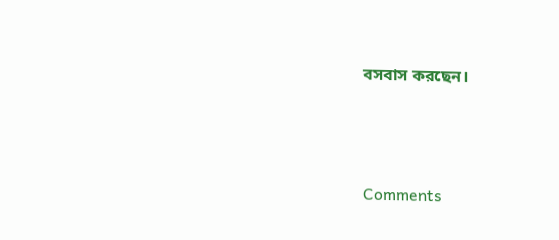বসবাস করছেন।




Comments